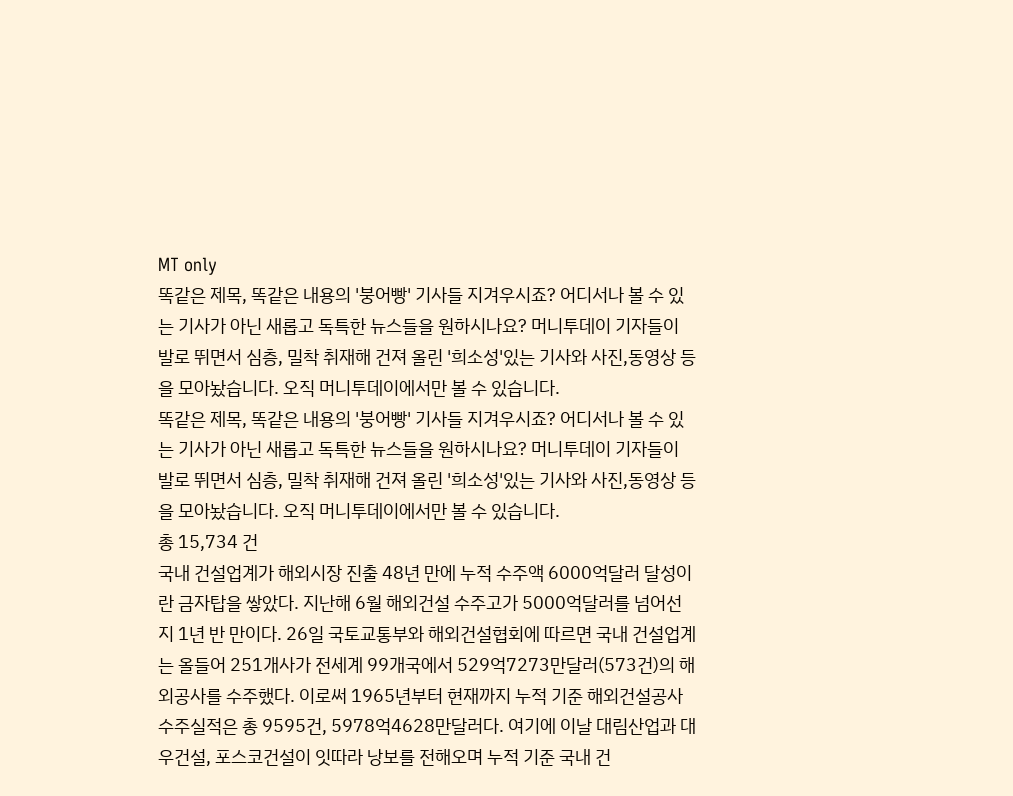MT only
똑같은 제목, 똑같은 내용의 '붕어빵' 기사들 지겨우시죠? 어디서나 볼 수 있는 기사가 아닌 새롭고 독특한 뉴스들을 원하시나요? 머니투데이 기자들이 발로 뛰면서 심층, 밀착 취재해 건져 올린 '희소성'있는 기사와 사진,동영상 등을 모아놨습니다. 오직 머니투데이에서만 볼 수 있습니다.
똑같은 제목, 똑같은 내용의 '붕어빵' 기사들 지겨우시죠? 어디서나 볼 수 있는 기사가 아닌 새롭고 독특한 뉴스들을 원하시나요? 머니투데이 기자들이 발로 뛰면서 심층, 밀착 취재해 건져 올린 '희소성'있는 기사와 사진,동영상 등을 모아놨습니다. 오직 머니투데이에서만 볼 수 있습니다.
총 15,734 건
국내 건설업계가 해외시장 진출 48년 만에 누적 수주액 6000억달러 달성이란 금자탑을 쌓았다. 지난해 6월 해외건설 수주고가 5000억달러를 넘어선지 1년 반 만이다. 26일 국토교통부와 해외건설협회에 따르면 국내 건설업계는 올들어 251개사가 전세계 99개국에서 529억7273만달러(573건)의 해외공사를 수주했다. 이로써 1965년부터 현재까지 누적 기준 해외건설공사 수주실적은 총 9595건, 5978억4628만달러다. 여기에 이날 대림산업과 대우건설, 포스코건설이 잇따라 낭보를 전해오며 누적 기준 국내 건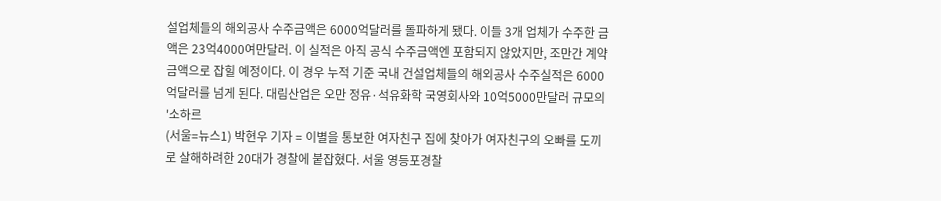설업체들의 해외공사 수주금액은 6000억달러를 돌파하게 됐다. 이들 3개 업체가 수주한 금액은 23억4000여만달러. 이 실적은 아직 공식 수주금액엔 포함되지 않았지만, 조만간 계약금액으로 잡힐 예정이다. 이 경우 누적 기준 국내 건설업체들의 해외공사 수주실적은 6000억달러를 넘게 된다. 대림산업은 오만 정유·석유화학 국영회사와 10억5000만달러 규모의 '소하르
(서울=뉴스1) 박현우 기자 = 이별을 통보한 여자친구 집에 찾아가 여자친구의 오빠를 도끼로 살해하려한 20대가 경찰에 붙잡혔다. 서울 영등포경찰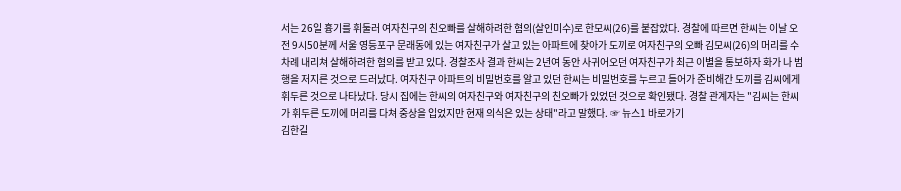서는 26일 흉기를 휘둘러 여자친구의 친오빠를 살해하려한 혐의(살인미수)로 한모씨(26)를 붙잡았다. 경찰에 따르면 한씨는 이날 오전 9시50분께 서울 영등포구 문래동에 있는 여자친구가 살고 있는 아파트에 찾아가 도끼로 여자친구의 오빠 김모씨(26)의 머리를 수차례 내리쳐 살해하려한 혐의를 받고 있다. 경찰조사 결과 한씨는 2년여 동안 사귀어오던 여자친구가 최근 이별을 통보하자 화가 나 범행을 저지른 것으로 드러났다. 여자친구 아파트의 비밀번호를 알고 있던 한씨는 비밀번호를 누르고 들어가 준비해간 도끼를 김씨에게 휘두른 것으로 나타났다. 당시 집에는 한씨의 여자친구와 여자친구의 친오빠가 있었던 것으로 확인됐다. 경찰 관계자는 "김씨는 한씨가 휘두른 도끼에 머리를 다쳐 중상을 입었지만 현재 의식은 있는 상태"라고 말했다. ☞ 뉴스1 바로가기
김한길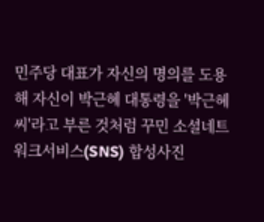민주당 대표가 자신의 명의를 도용해 자신이 박근혜 대통령을 '박근혜씨'라고 부른 것처럼 꾸민 소셜네트워크서비스(SNS) 합성사진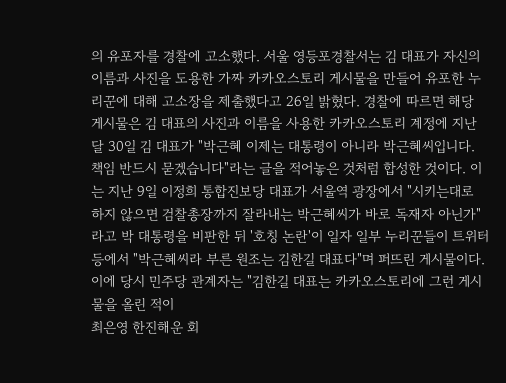의 유포자를 경찰에 고소했다. 서울 영등포경찰서는 김 대표가 자신의 이름과 사진을 도용한 가짜 카카오스토리 게시물을 만들어 유포한 누리꾼에 대해 고소장을 제출했다고 26일 밝혔다. 경찰에 따르면 해당 게시물은 김 대표의 사진과 이름을 사용한 카카오스토리 계정에 지난달 30일 김 대표가 "박근혜 이제는 대통령이 아니라 박근혜씨입니다. 책임 반드시 묻겠습니다"라는 글을 적어놓은 것처럼 합성한 것이다. 이는 지난 9일 이정희 통합진보당 대표가 서울역 광장에서 "시키는대로 하지 않으면 검찰총장까지 잘라내는 박근혜씨가 바로 독재자 아닌가"라고 박 대통령을 비판한 뒤 '호칭 논란'이 일자 일부 누리꾼들이 트위터 등에서 "박근혜씨라 부른 원조는 김한길 대표다"며 퍼뜨린 게시물이다. 이에 당시 민주당 관계자는 "김한길 대표는 카카오스토리에 그런 게시물을 올린 적이
최은영 한진해운 회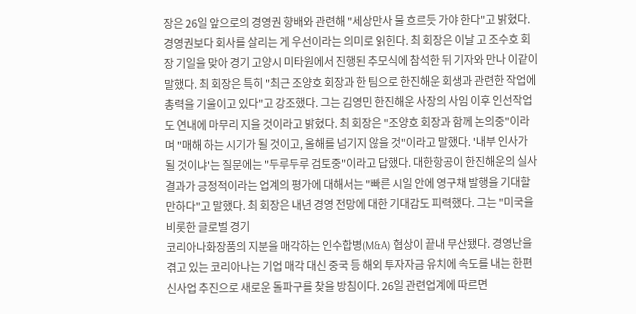장은 26일 앞으로의 경영권 향배와 관련해 "세상만사 물 흐르듯 가야 한다"고 밝혔다. 경영권보다 회사를 살리는 게 우선이라는 의미로 읽힌다. 최 회장은 이날 고 조수호 회장 기일을 맞아 경기 고양시 미타원에서 진행된 추모식에 참석한 뒤 기자와 만나 이같이 말했다. 최 회장은 특히 "최근 조양호 회장과 한 팀으로 한진해운 회생과 관련한 작업에 총력을 기울이고 있다"고 강조했다. 그는 김영민 한진해운 사장의 사임 이후 인선작업도 연내에 마무리 지을 것이라고 밝혔다. 최 회장은 "조양호 회장과 함께 논의중"이라며 "매해 하는 시기가 될 것이고, 올해를 넘기지 않을 것"이라고 말했다. '내부 인사가 될 것이냐'는 질문에는 "두루두루 검토중"이라고 답했다. 대한항공이 한진해운의 실사 결과가 긍정적이라는 업계의 평가에 대해서는 "빠른 시일 안에 영구채 발행을 기대할 만하다"고 말했다. 최 회장은 내년 경영 전망에 대한 기대감도 피력했다. 그는 "미국을 비롯한 글로벌 경기
코리아나화장품의 지분을 매각하는 인수합병(M&A) 협상이 끝내 무산됐다. 경영난을 겪고 있는 코리아나는 기업 매각 대신 중국 등 해외 투자자금 유치에 속도를 내는 한편 신사업 추진으로 새로운 돌파구를 찾을 방침이다. 26일 관련업계에 따르면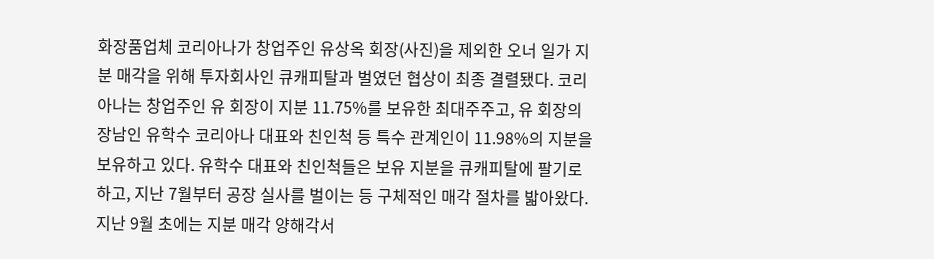화장품업체 코리아나가 창업주인 유상옥 회장(사진)을 제외한 오너 일가 지분 매각을 위해 투자회사인 큐캐피탈과 벌였던 협상이 최종 결렬됐다. 코리아나는 창업주인 유 회장이 지분 11.75%를 보유한 최대주주고, 유 회장의 장남인 유학수 코리아나 대표와 친인척 등 특수 관계인이 11.98%의 지분을 보유하고 있다. 유학수 대표와 친인척들은 보유 지분을 큐캐피탈에 팔기로 하고, 지난 7월부터 공장 실사를 벌이는 등 구체적인 매각 절차를 밟아왔다. 지난 9월 초에는 지분 매각 양해각서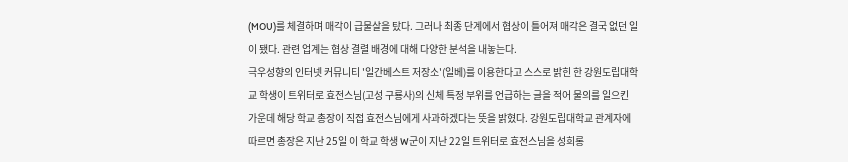(MOU)를 체결하며 매각이 급물살을 탔다. 그러나 최종 단계에서 협상이 틀어져 매각은 결국 없던 일이 됐다. 관련 업계는 협상 결렬 배경에 대해 다양한 분석을 내놓는다.
극우성향의 인터넷 커뮤니티 '일간베스트 저장소'(일베)를 이용한다고 스스로 밝힌 한 강원도립대학교 학생이 트위터로 효전스님(고성 구룡사)의 신체 특정 부위를 언급하는 글을 적어 물의를 일으킨 가운데 해당 학교 총장이 직접 효전스님에게 사과하겠다는 뜻을 밝혔다. 강원도립대학교 관계자에 따르면 총장은 지난 25일 이 학교 학생 W군이 지난 22일 트위터로 효전스님을 성희롱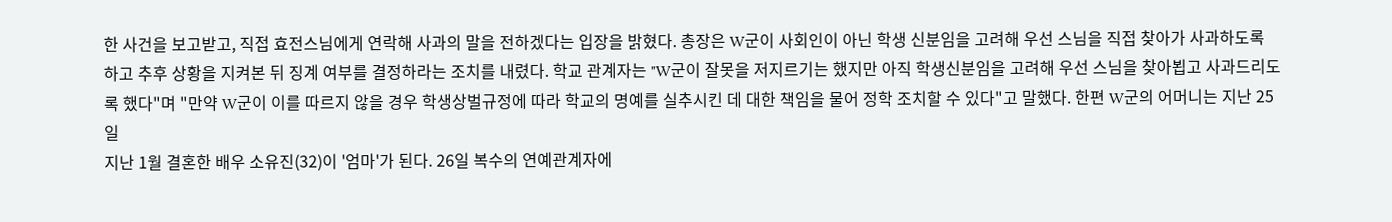한 사건을 보고받고, 직접 효전스님에게 연락해 사과의 말을 전하겠다는 입장을 밝혔다. 총장은 W군이 사회인이 아닌 학생 신분임을 고려해 우선 스님을 직접 찾아가 사과하도록 하고 추후 상황을 지켜본 뒤 징계 여부를 결정하라는 조치를 내렸다. 학교 관계자는 "W군이 잘못을 저지르기는 했지만 아직 학생신분임을 고려해 우선 스님을 찾아뵙고 사과드리도록 했다"며 "만약 W군이 이를 따르지 않을 경우 학생상벌규정에 따라 학교의 명예를 실추시킨 데 대한 책임을 물어 정학 조치할 수 있다"고 말했다. 한편 W군의 어머니는 지난 25일
지난 1월 결혼한 배우 소유진(32)이 '엄마'가 된다. 26일 복수의 연예관계자에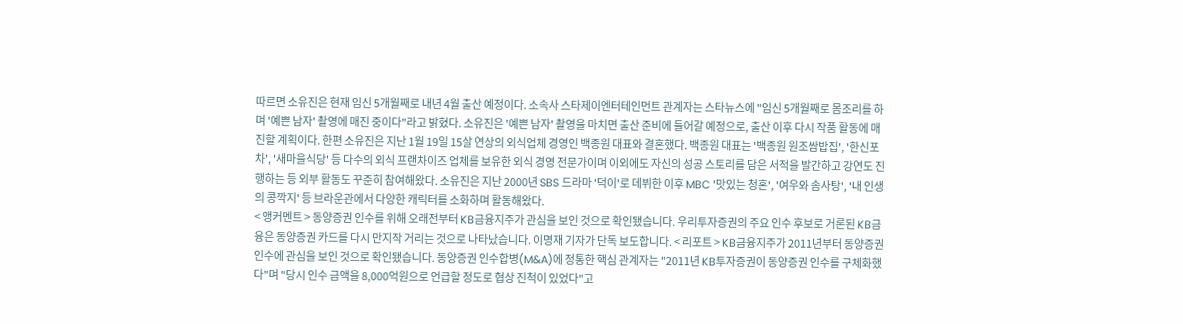따르면 소유진은 현재 임신 5개월째로 내년 4월 출산 예정이다. 소속사 스타제이엔터테인먼트 관계자는 스타뉴스에 "임신 5개월째로 몸조리를 하며 '예쁜 남자' 촬영에 매진 중이다"라고 밝혔다. 소유진은 '예쁜 남자' 촬영을 마치면 출산 준비에 들어갈 예정으로, 출산 이후 다시 작품 활동에 매진할 계획이다. 한편 소유진은 지난 1월 19일 15살 연상의 외식업체 경영인 백종원 대표와 결혼했다. 백종원 대표는 '백종원 원조쌈밥집', '한신포차', '새마을식당' 등 다수의 외식 프랜차이즈 업체를 보유한 외식 경영 전문가이며 이외에도 자신의 성공 스토리를 담은 서적을 발간하고 강연도 진행하는 등 외부 활동도 꾸준히 참여해왔다. 소유진은 지난 2000년 SBS 드라마 '덕이'로 데뷔한 이후 MBC '맛있는 청혼', '여우와 솜사탕', '내 인생의 콩깍지' 등 브라운관에서 다양한 캐릭터를 소화하며 활동해왔다.
< 앵커멘트 > 동양증권 인수를 위해 오래전부터 KB금융지주가 관심을 보인 것으로 확인됐습니다. 우리투자증권의 주요 인수 후보로 거론된 KB금융은 동양증권 카드를 다시 만지작 거리는 것으로 나타났습니다. 이명재 기자가 단독 보도합니다. < 리포트 > KB금융지주가 2011년부터 동양증권 인수에 관심을 보인 것으로 확인됐습니다. 동양증권 인수합병(M&A)에 정통한 핵심 관계자는 "2011년 KB투자증권이 동양증권 인수를 구체화했다"며 "당시 인수 금액을 8,000억원으로 언급할 정도로 협상 진척이 있었다"고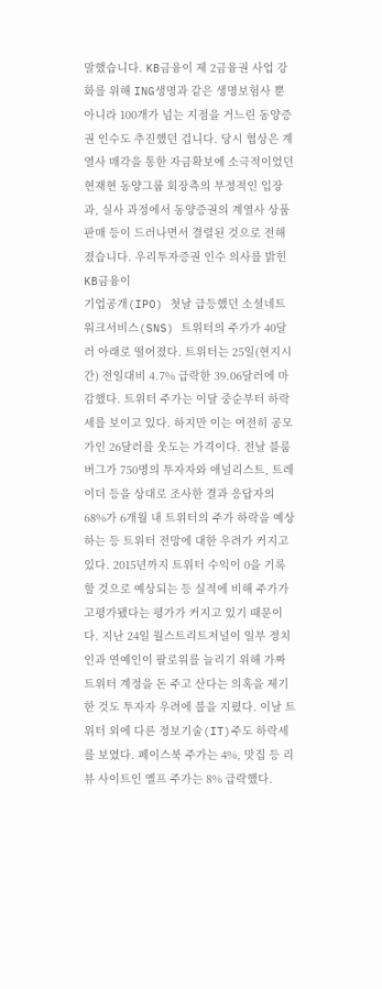말했습니다. KB금융이 제 2금융권 사업 강화를 위해 ING생명과 같은 생명보험사 뿐 아니라 100개가 넘는 지점을 거느린 동양증권 인수도 추진했던 겁니다. 당시 협상은 계열사 매각을 통한 자금확보에 소극적이었던 현재현 동양그룹 회장측의 부정적인 입장과, 실사 과정에서 동양증권의 계열사 상품 판매 등이 드러나면서 결렬된 것으로 전해졌습니다. 우리투자증권 인수 의사를 밝힌 KB금융이
기업공개(IPO) 첫날 급등했던 소셜네트워크서비스(SNS) 트위터의 주가가 40달러 아래로 떨어졌다. 트위터는 25일(현지시간) 전일대비 4.7% 급락한 39.06달러에 마감했다. 트위터 주가는 이달 중순부터 하락세를 보이고 있다. 하지만 이는 여전히 공모가인 26달러를 웃도는 가격이다. 전날 블룸버그가 750명의 투자자와 애널리스트, 트레이더 등을 상대로 조사한 결과 응답자의 68%가 6개월 내 트위터의 주가 하락을 예상하는 등 트위터 전망에 대한 우려가 커지고 있다. 2015년까지 트위터 수익이 0을 기록할 것으로 예상되는 등 실적에 비해 주가가 고평가됐다는 평가가 커지고 있기 때문이다. 지난 24일 월스트리트저널이 일부 정치인과 연예인이 팔로워를 늘리기 위해 가짜 트위터 계정을 돈 주고 산다는 의혹을 제기한 것도 투자자 우려에 불을 지폈다. 이날 트위터 외에 다른 정보기술(IT)주도 하락세를 보였다. 페이스북 주가는 4%, 맛집 등 리뷰 사이트인 옐프 주가는 8% 급락했다.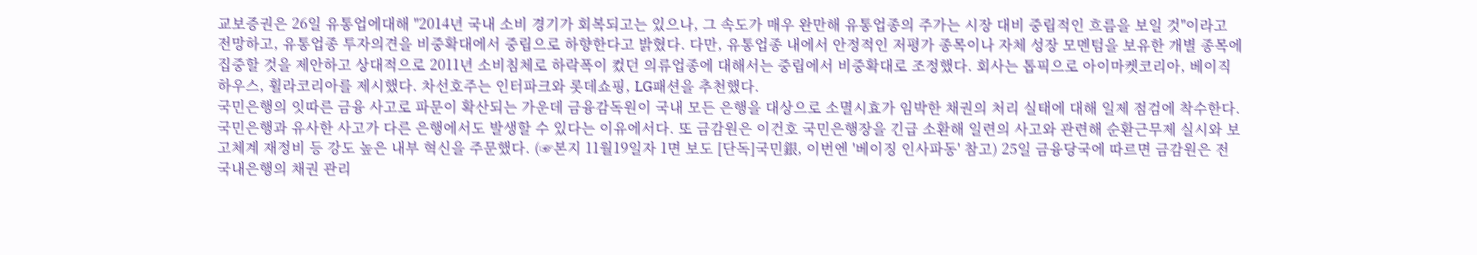교보증권은 26일 유통업에대해 "2014년 국내 소비 경기가 회복되고는 있으나, 그 속도가 매우 완만해 유통업종의 주가는 시장 대비 중립적인 흐름을 보일 것"이라고 전망하고, 유통업종 투자의견을 비중확대에서 중립으로 하향한다고 밝혔다. 다만, 유통업종 내에서 안정적인 저평가 종목이나 자체 성장 모멘텀을 보유한 개별 종목에 집중할 것을 제안하고 상대적으로 2011년 소비침체로 하락폭이 컸던 의류업종에 대해서는 중립에서 비중확대로 조정했다. 회사는 톱픽으로 아이마켓코리아, 베이직하우스, 휠라코리아를 제시했다. 차선호주는 인터파크와 롯데쇼핑, LG패션을 추천했다.
국민은행의 잇따른 금융 사고로 파문이 확산되는 가운데 금융감독원이 국내 모든 은행을 대상으로 소멸시효가 임박한 채권의 처리 실태에 대해 일제 점검에 착수한다. 국민은행과 유사한 사고가 다른 은행에서도 발생할 수 있다는 이유에서다. 또 금감원은 이건호 국민은행장을 긴급 소환해 일련의 사고와 관련해 순환근무제 실시와 보고체계 재정비 등 강도 높은 내부 혁신을 주문했다. (☞본지 11월19일자 1면 보도 [단독]국민銀, 이번엔 '베이징 인사파동' 참고) 25일 금융당국에 따르면 금감원은 전 국내은행의 채권 관리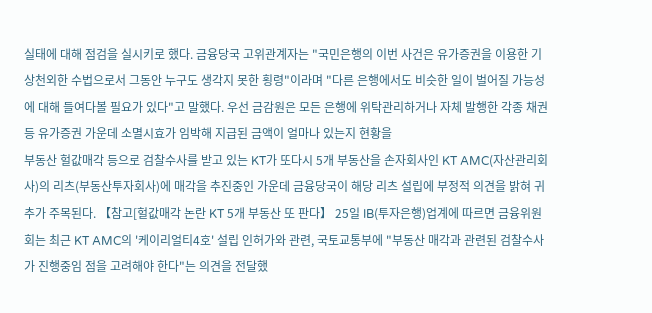실태에 대해 점검을 실시키로 했다. 금융당국 고위관계자는 "국민은행의 이번 사건은 유가증권을 이용한 기상천외한 수법으로서 그동안 누구도 생각지 못한 횡령"이라며 "다른 은행에서도 비슷한 일이 벌어질 가능성에 대해 들여다볼 필요가 있다"고 말했다. 우선 금감원은 모든 은행에 위탁관리하거나 자체 발행한 각종 채권 등 유가증권 가운데 소멸시효가 임박해 지급된 금액이 얼마나 있는지 현황을
부동산 헐값매각 등으로 검찰수사를 받고 있는 KT가 또다시 5개 부동산을 손자회사인 KT AMC(자산관리회사)의 리츠(부동산투자회사)에 매각을 추진중인 가운데 금융당국이 해당 리츠 설립에 부정적 의견을 밝혀 귀추가 주목된다. 【참고[헐값매각 논란 KT 5개 부동산 또 판다】 25일 IB(투자은행)업계에 따르면 금융위원회는 최근 KT AMC의 '케이리얼티4호' 설립 인허가와 관련, 국토교통부에 "부동산 매각과 관련된 검찰수사가 진행중임 점을 고려해야 한다"는 의견을 전달했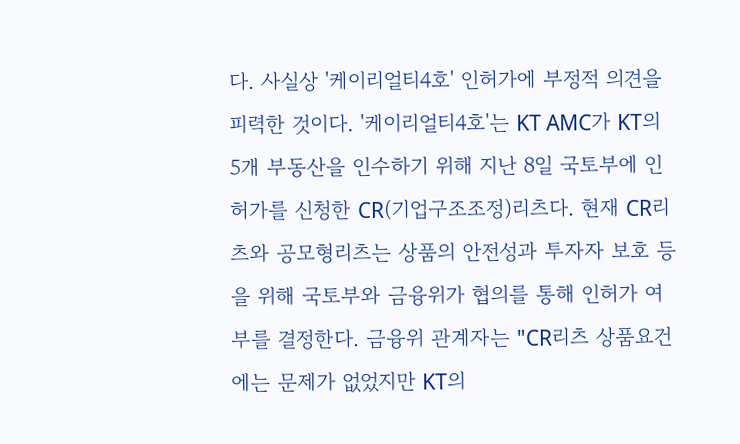다. 사실상 '케이리얼티4호' 인허가에 부정적 의견을 피력한 것이다. '케이리얼티4호'는 KT AMC가 KT의 5개 부동산을 인수하기 위해 지난 8일 국토부에 인허가를 신청한 CR(기업구조조정)리츠다. 현재 CR리츠와 공모형리츠는 상품의 안전성과 투자자 보호 등을 위해 국토부와 금융위가 협의를 통해 인허가 여부를 결정한다. 금융위 관계자는 "CR리츠 상품요건에는 문제가 없었지만 KT의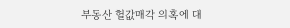부동산 헐값매각 의혹에 대